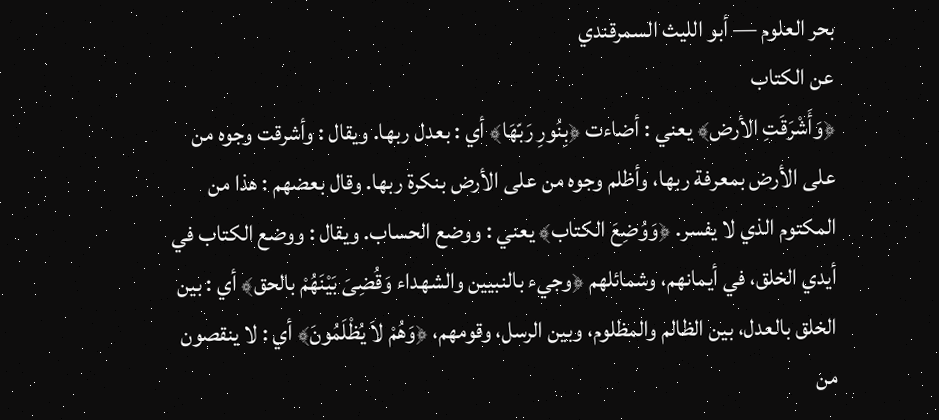بحر العلوم — أبو الليث السمرقندي
عن الكتاب
﴿وَأَشْرَقَتِ الأرض﴾ يعني : أضاءت ﴿بِنُورِ رَبّهَا﴾ أي : بعدل ربها. ويقال : وأشرقت وجوه من على الأرض بمعرفة ربها، وأظلم وجوه من على الأرض بنكرة ربها. وقال بعضهم : هذا من المكتوم الذي لا يفسر. ﴿وَوُضِعَ الكتاب﴾ يعني : ووضع الحساب. ويقال : ووضع الكتاب في أيدي الخلق، في أيمانهم، وشمائلهم ﴿وجيء بالنبيين والشهداء وَقُضِىَ بَيْنَهُمْ بالحق﴾ أي : بين الخلق بالعدل، بين الظالم والمظلوم، وبين الرسل، وقومهم، ﴿وَهُمْ لاَ يُظْلَمُونَ﴾ أي : لا ينقصون من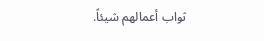ثواب أعمالهم شيئاً.